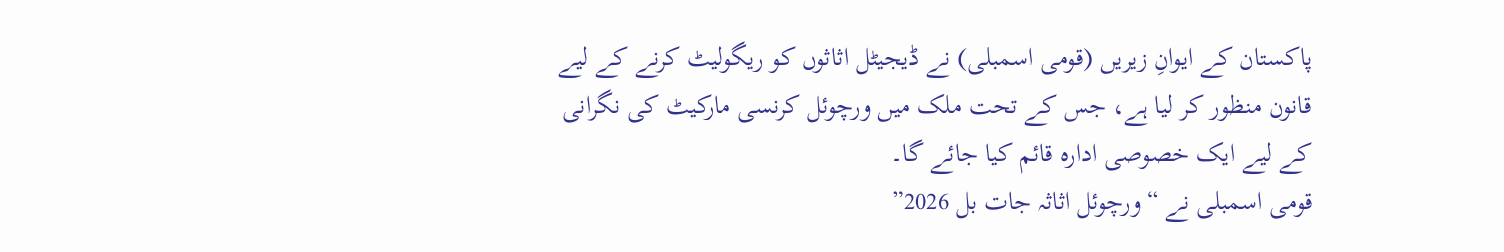پاکستان کے ایوانِ زیریں (قومی اسمبلی) نے ڈیجیٹل اثاثوں کو ریگولیٹ کرنے کے لیے قانون منظور کر لیا ہے، جس کے تحت ملک میں ورچوئل کرنسی مارکیٹ کی نگرانی کے لیے ایک خصوصی ادارہ قائم کیا جائے گا۔
قومی اسمبلی نے “ورچوئل اثاثہ جات بل 2026”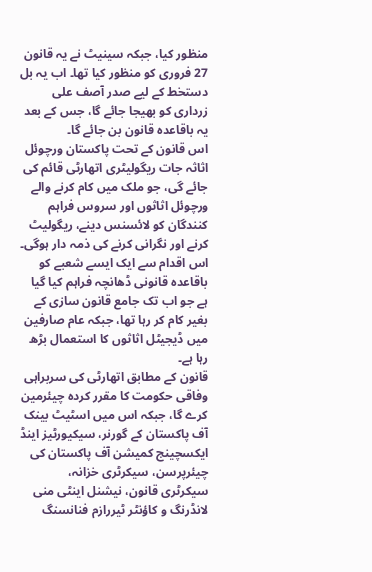منظور کیا، جبکہ سینیٹ نے یہ قانون 27 فروری کو منظور کیا تھا۔ اب یہ بل دستخط کے لیے صدر آصف علی زرداری کو بھیجا جائے گا، جس کے بعد یہ باقاعدہ قانون بن جائے گا۔
اس قانون کے تحت پاکستان ورچوئل اثاثہ جات ریگولیٹری اتھارٹی قائم کی جائے گی، جو ملک میں کام کرنے والے ورچوئل اثاثوں اور سروس فراہم کنندگان کو لائسنس دینے، ریگولیٹ کرنے اور نگرانی کرنے کی ذمہ دار ہوگی۔ اس اقدام سے ایک ایسے شعبے کو باقاعدہ قانونی ڈھانچہ فراہم کیا گیا ہے جو اب تک جامع قانون سازی کے بغیر کام کر رہا تھا، جبکہ عام صارفین میں ڈیجیٹل اثاثوں کا استعمال بڑھ رہا ہے۔
قانون کے مطابق اتھارٹی کی سربراہی وفاقی حکومت کا مقرر کردہ چیئرمین کرے گا، جبکہ اس میں اسٹیٹ بینک آف پاکستان کے گورنر، سیکیورٹیز اینڈ ایکسچینج کمیشن آف پاکستان کی چیئرپرسن، سیکرٹری خزانہ، سیکرٹری قانون، نیشنل اینٹی منی لانڈرنگ و کاؤنٹر ٹیررازم فنانسنگ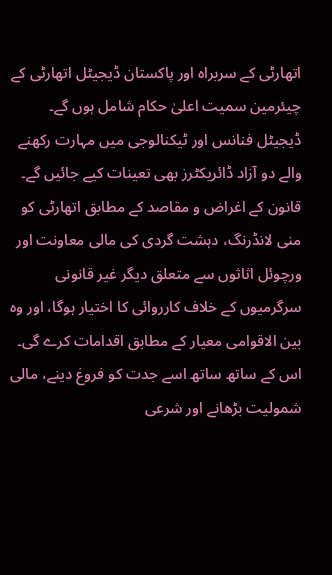اتھارٹی کے سربراہ اور پاکستان ڈیجیٹل اتھارٹی کے چیئرمین سمیت اعلیٰ حکام شامل ہوں گے۔
ڈیجیٹل فنانس اور ٹیکنالوجی میں مہارت رکھنے والے دو آزاد ڈائریکٹرز بھی تعینات کیے جائیں گے۔
قانون کے اغراض و مقاصد کے مطابق اتھارٹی کو منی لانڈرنگ، دہشت گردی کی مالی معاونت اور ورچوئل اثاثوں سے متعلق دیگر غیر قانونی سرگرمیوں کے خلاف کارروائی کا اختیار ہوگا، اور وہ بین الاقوامی معیار کے مطابق اقدامات کرے گی۔ اس کے ساتھ ساتھ اسے جدت کو فروغ دینے، مالی شمولیت بڑھانے اور شرعی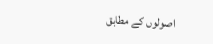اصولوں کے مطابق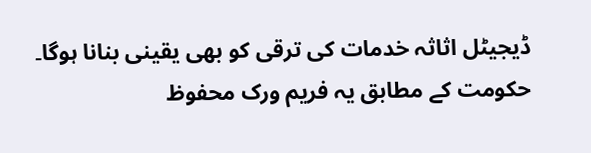ڈیجیٹل اثاثہ خدمات کی ترقی کو بھی یقینی بنانا ہوگا۔
حکومت کے مطابق یہ فریم ورک محفوظ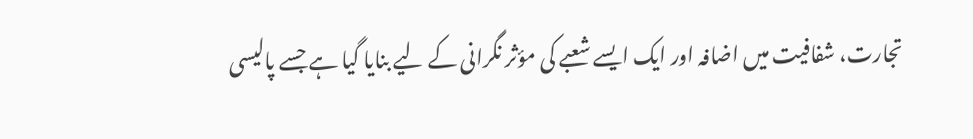تجارت، شفافیت میں اضافہ اور ایک ایسے شعبے کی مؤثر نگرانی کے لیے بنایا گیا ہے جسے پالیسی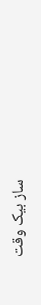ساز بیک وقت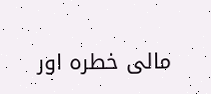مالی خطرہ اور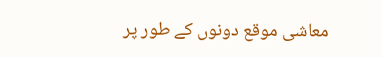معاشی موقع دونوں کے طور پر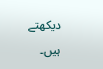دیکھتے ہیں۔